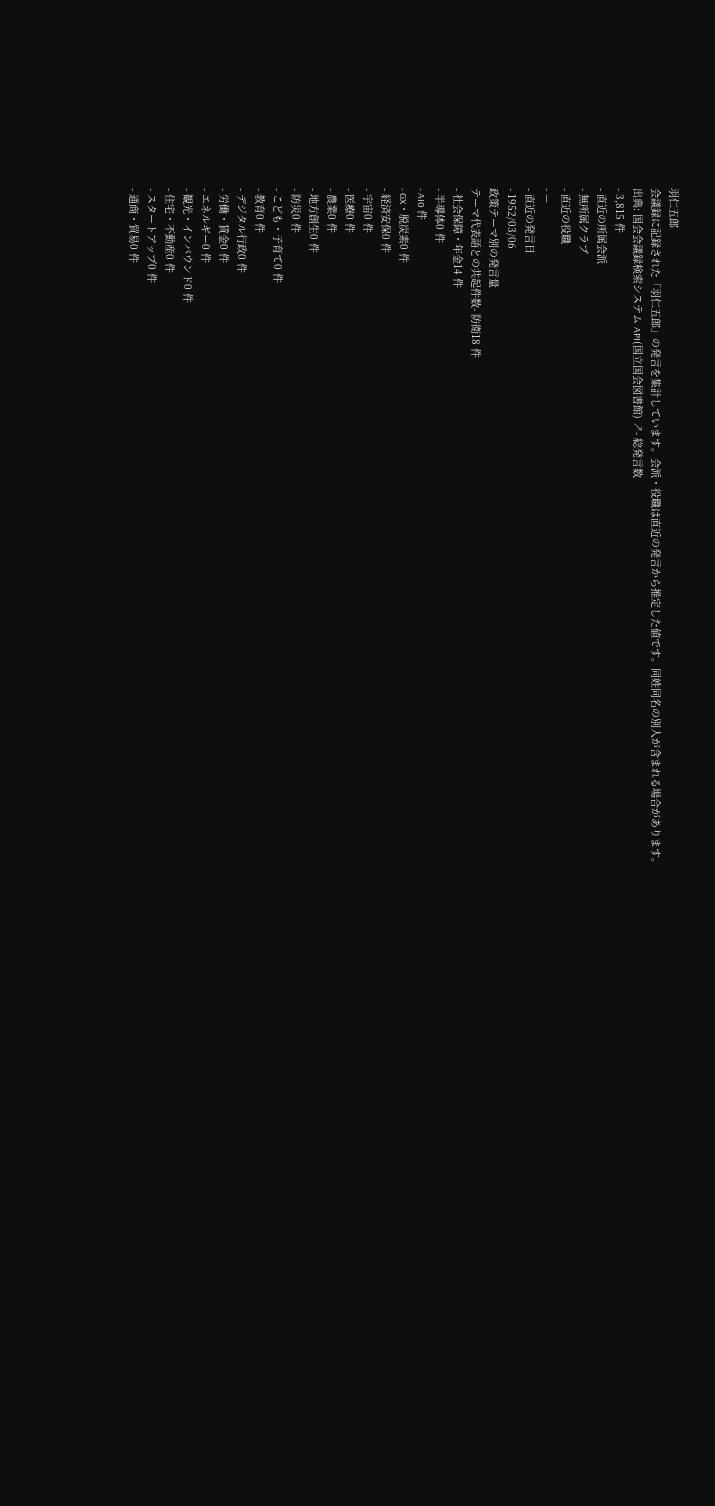羽仁五郎
会議録に記録された「羽仁五郎」の発言を集計しています。会派・役職は直近の発言から推定した値です。同姓同名の別人が含まれる場合があります。
出典: 国会会議録検索システム API(国立国会図書館) ↗- 総発言数
- 3,815 件
- 直近の所属会派
- 無所属クラブ
- 直近の役職
- —
- 直近の発言日
- 1952/03/06
政策テーマ別の発言量
テーマ代表語との共起件数- 防衛18 件
- 社会保障・年金14 件
- 半導体0 件
- AI0 件
- GX・脱炭素0 件
- 経済安保0 件
- 宇宙0 件
- 医療0 件
- 農業0 件
- 地方創生0 件
- 防災0 件
- こども・子育て0 件
- 教育0 件
- デジタル行政0 件
- 労働・賃金0 件
- エネルギー0 件
- 観光・インバウンド0 件
- 住宅・不動産0 件
- スタートアップ0 件
- 通商・貿易0 件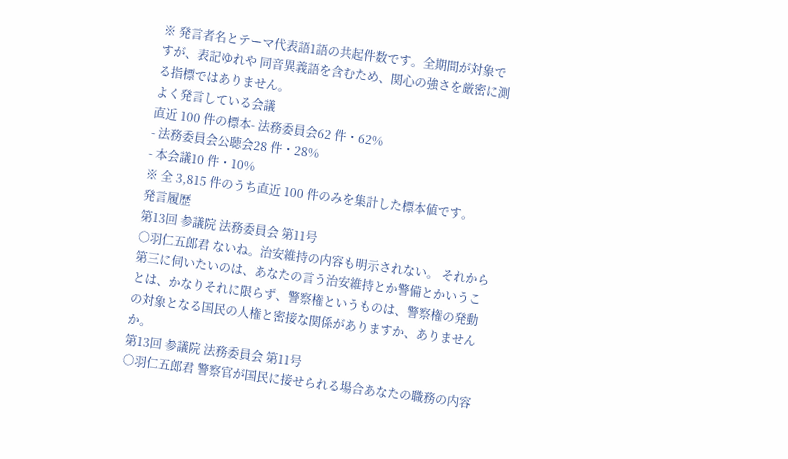※ 発言者名とテーマ代表語1語の共起件数です。全期間が対象ですが、表記ゆれや 同音異義語を含むため、関心の強さを厳密に測る指標ではありません。
よく発言している会議
直近 100 件の標本- 法務委員会62 件・62%
- 法務委員会公聴会28 件・28%
- 本会議10 件・10%
※ 全 3,815 件のうち直近 100 件のみを集計した標本値です。
発言履歴
第13回 参議院 法務委員会 第11号
○羽仁五郎君 ないね。治安維持の内容も明示されない。 それから第三に伺いたいのは、あなたの言う治安維持とか警備とかいうことは、かなりそれに限らず、警察権というものは、警察権の発動の対象となる国民の人権と密接な関係がありますか、ありませんか。
第13回 参議院 法務委員会 第11号
○羽仁五郎君 警察官が国民に接せられる場合あなたの職務の内容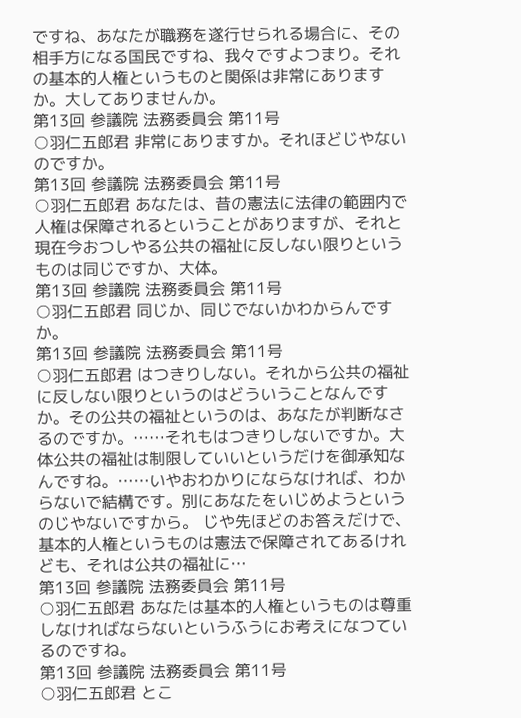ですね、あなたが職務を遂行せられる場合に、その相手方になる国民ですね、我々ですよつまり。それの基本的人権というものと関係は非常にありますか。大してありませんか。
第13回 参議院 法務委員会 第11号
○羽仁五郎君 非常にありますか。それほどじやないのですか。
第13回 参議院 法務委員会 第11号
○羽仁五郎君 あなたは、昔の憲法に法律の範囲内で人権は保障されるということがありますが、それと現在今おつしやる公共の福祉に反しない限りというものは同じですか、大体。
第13回 参議院 法務委員会 第11号
○羽仁五郎君 同じか、同じでないかわからんですか。
第13回 参議院 法務委員会 第11号
○羽仁五郎君 はつきりしない。それから公共の福祉に反しない限りというのはどういうことなんですか。その公共の福祉というのは、あなたが判断なさるのですか。……それもはつきりしないですか。大体公共の福祉は制限していいというだけを御承知なんですね。……いやおわかりにならなければ、わからないで結構です。別にあなたをいじめようというのじやないですから。 じや先ほどのお答えだけで、基本的人権というものは憲法で保障されてあるけれども、それは公共の福祉に…
第13回 参議院 法務委員会 第11号
○羽仁五郎君 あなたは基本的人権というものは尊重しなければならないというふうにお考えになつているのですね。
第13回 参議院 法務委員会 第11号
○羽仁五郎君 とこ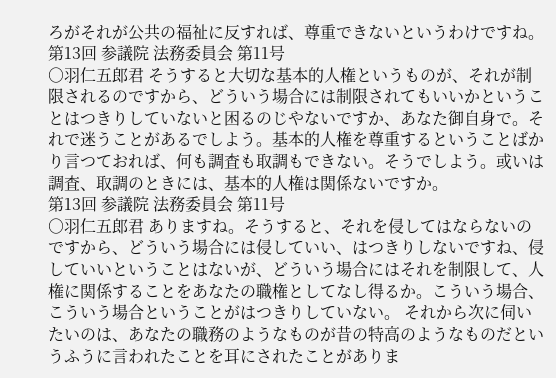ろがそれが公共の福祉に反すれば、尊重できないというわけですね。
第13回 参議院 法務委員会 第11号
○羽仁五郎君 そうすると大切な基本的人権というものが、それが制限されるのですから、どういう場合には制限されてもいいかということはつきりしていないと困るのじやないですか、あなた御自身で。それで迷うことがあるでしよう。基本的人権を尊重するということばかり言つておれば、何も調査も取調もできない。そうでしよう。或いは調査、取調のときには、基本的人権は関係ないですか。
第13回 参議院 法務委員会 第11号
○羽仁五郎君 ありますね。そうすると、それを侵してはならないのですから、どういう場合には侵していい、はつきりしないですね、侵していいということはないが、どういう場合にはそれを制限して、人権に関係することをあなたの職権としてなし得るか。こういう場合、こういう場合ということがはつきりしていない。 それから次に伺いたいのは、あなたの職務のようなものが昔の特高のようなものだというふうに言われたことを耳にされたことがありま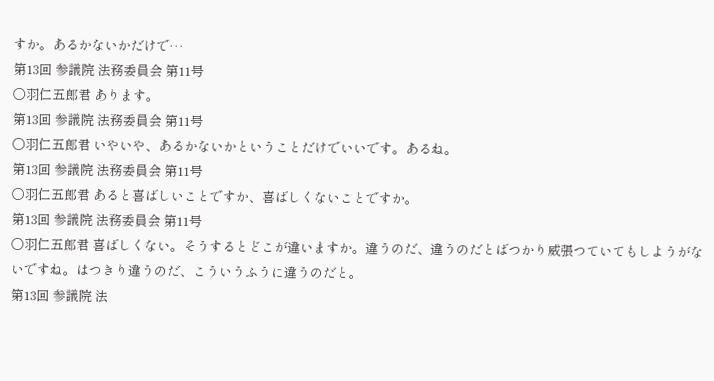すか。あるかないかだけで…
第13回 参議院 法務委員会 第11号
○羽仁五郎君 あります。
第13回 参議院 法務委員会 第11号
○羽仁五郎君 いやいや、あるかないかということだけでいいです。あるね。
第13回 参議院 法務委員会 第11号
○羽仁五郎君 あると喜ばしいことですか、喜ばしくないことですか。
第13回 参議院 法務委員会 第11号
○羽仁五郎君 喜ばしくない。そうするとどこが違いますか。違うのだ、違うのだとばつかり威張つていてもしようがないですね。はつきり違うのだ、こういうふうに違うのだと。
第13回 参議院 法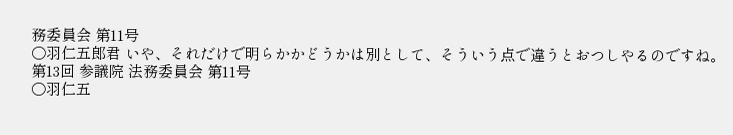務委員会 第11号
○羽仁五郎君 いや、それだけで明らかかどうかは別として、そういう点で違うとおつしやるのですね。
第13回 参議院 法務委員会 第11号
○羽仁五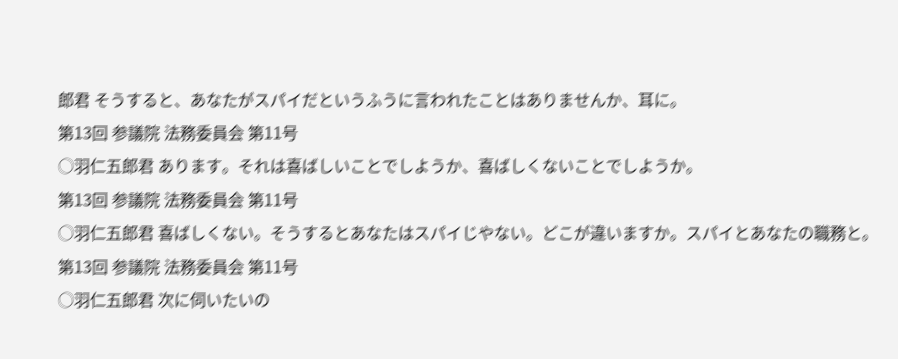郎君 そうすると、あなたがスパイだというふうに言われたことはありませんか、耳に。
第13回 参議院 法務委員会 第11号
○羽仁五郎君 あります。それは喜ばしいことでしようか、喜ばしくないことでしようか。
第13回 参議院 法務委員会 第11号
○羽仁五郎君 喜ばしくない。そうするとあなたはスパイじやない。どこが違いますか。スパイとあなたの職務と。
第13回 参議院 法務委員会 第11号
○羽仁五郎君 次に伺いたいの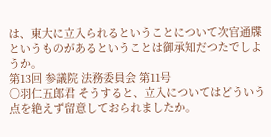は、東大に立入られるということについて次官通牒というものがあるということは御承知だつたでしようか。
第13回 参議院 法務委員会 第11号
○羽仁五郎君 そうすると、立入についてはどういう点を絶えず留意しておられましたか。